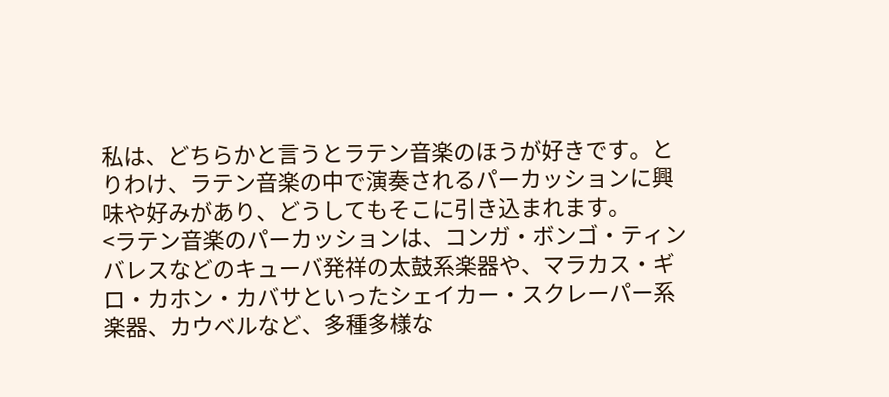私は、どちらかと言うとラテン音楽のほうが好きです。とりわけ、ラテン音楽の中で演奏されるパーカッションに興味や好みがあり、どうしてもそこに引き込まれます。
<ラテン音楽のパーカッションは、コンガ・ボンゴ・ティンバレスなどのキューバ発祥の太鼓系楽器や、マラカス・ギロ・カホン・カバサといったシェイカー・スクレーパー系楽器、カウベルなど、多種多様な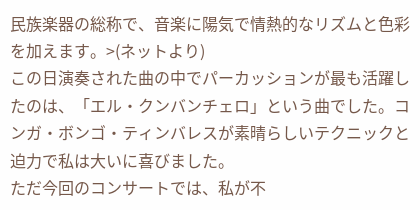民族楽器の総称で、音楽に陽気で情熱的なリズムと色彩を加えます。>(ネットより)
この日演奏された曲の中でパーカッションが最も活躍したのは、「エル・クンバンチェロ」という曲でした。コンガ・ボンゴ・ティンバレスが素晴らしいテクニックと迫力で私は大いに喜びました。
ただ今回のコンサートでは、私が不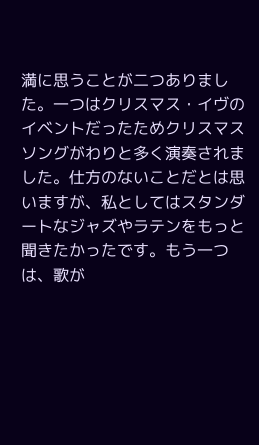満に思うことが二つありました。一つはクリスマス・イヴのイベントだったためクリスマスソングがわりと多く演奏されました。仕方のないことだとは思いますが、私としてはスタンダートなジャズやラテンをもっと聞きたかったです。もう一つは、歌が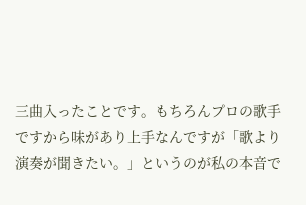三曲入ったことです。もちろんプロの歌手ですから味があり上手なんですが「歌より演奏が聞きたい。」というのが私の本音で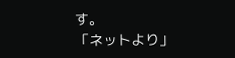す。
「ネットより」